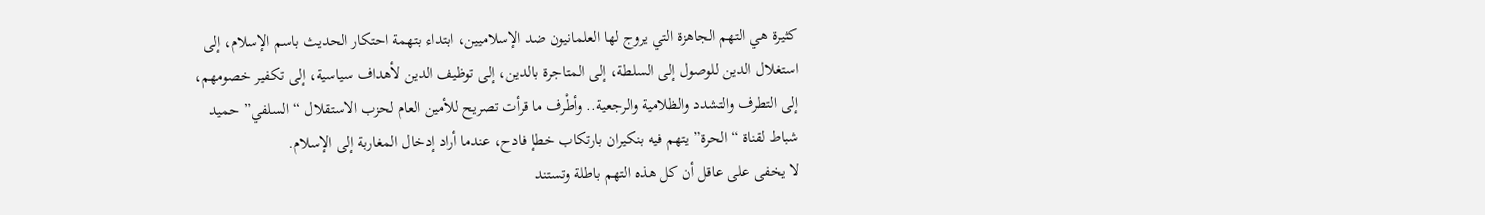كثيرة هي التهم الجاهزة التي يروج لها العلمانيون ضد الإسلاميين، ابتداء بتهمة احتكار الحديث باسم الإسلام، إلى استغلال الدين للوصول إلى السلطة، إلى المتاجرة بالدين، إلى توظيف الدين لأهداف سياسية، إلى تكفير خصومهم، إلى التطرف والتشدد والظلامية والرجعية.. وأطْرف ما قرأت تصريح للأمين العام لحزب الاستقلال “السلفي” حميد شباط لقناة “الحرة” يتهم فيه بنكيران بارتكاب خطإ فادح، عندما أراد إدخال المغاربة إلى الإسلام.
لا يخفى على عاقل أن كل هذه التهم باطلة وتستند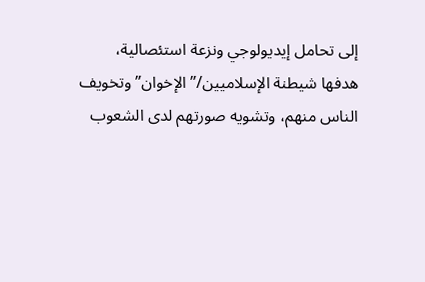إلى تحامل إيديولوجي ونزعة استئصالية، هدفها شيطنة الإسلاميين/”الإخوان” وتخويف الناس منهم، وتشويه صورتهم لدى الشعوب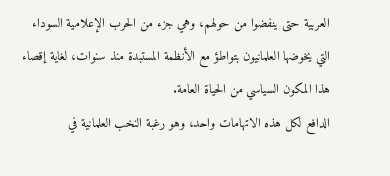العربية حتى ينفضوا من حولهم، وهي جزء من الحرب الإعلامية السوداء التي يخوضها العلمانيون بتواطؤ مع الأنظمة المستبدة منذ سنوات، لغاية إقصاء هذا المكون السياسي من الحياة العامة.
الدافع لكل هذه الاتهامات واحد، وهو رغبة النخب العلمانية في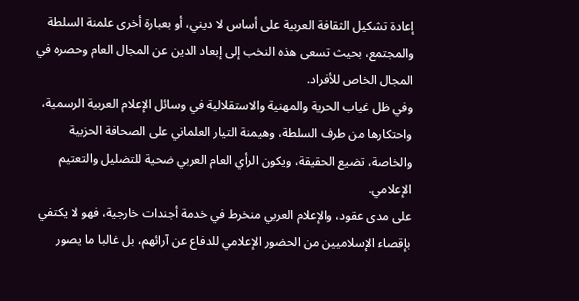إعادة تشكيل الثقافة العربية على أساس لا ديني، أو بعبارة أخرى علمنة السلطة والمجتمع، بحيث تسعى هذه النخب إلى إبعاد الدين عن المجال العام وحصره في المجال الخاص للأفراد.
وفي ظل غياب الحرية والمهنية والاستقلالية في وسائل الإعلام العربية الرسمية، واحتكارها من طرف السلطة، وهيمنة التيار العلماني على الصحافة الحزبية والخاصة، تضيع الحقيقة، ويكون الرأي العام العربي ضحية للتضليل والتعتيم الإعلامي.
على مدى عقود، والإعلام العربي منخرط في خدمة أجندات خارجية، فهو لا يكتفي بإقصاء الإسلاميين من الحضور الإعلامي للدفاع عن آرائهم، بل غالبا ما يصور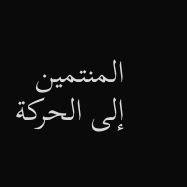المنتمين إلى الحركة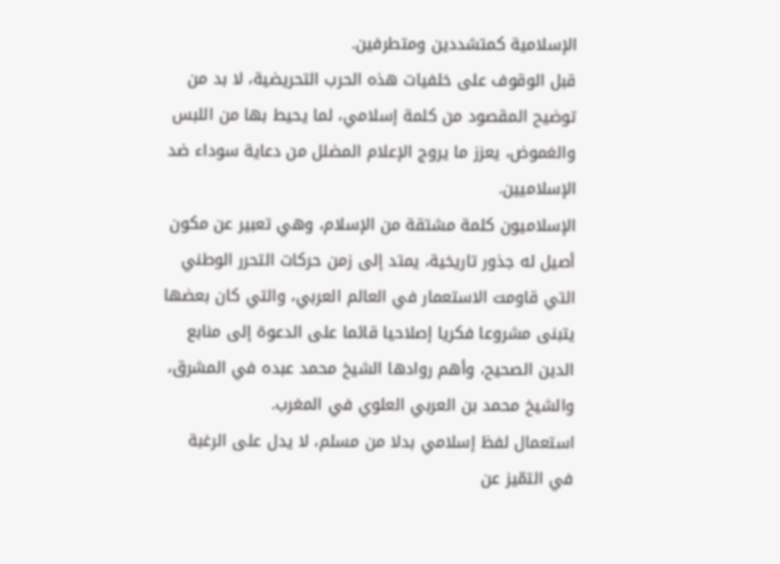الإسلامية كمتشددين ومتطرفين.
قبل الوقوف على خلفيات هذه الحرب التحريضية، لا بد من توضيح المقصود من كلمة إسلامي، لما يحيط بها من اللبس والغموض، يعزز ما يروج الإعلام المضلل من دعاية سوداء ضد الإسلاميين.
الإسلاميون كلمة مشتقة من الإسلام، وهي تعبير عن مكون أصيل له جذور تاريخية، يمتد إلى زمن حركات التحرر الوطني التي قاومت الاستعمار في العالم العربي، والتي كان بعضها يتبنى مشروعا فكريا إصلاحيا قائما على الدعوة إلى منابع الدين الصحيح، وأهم روادها الشيخ محمد عبده في المشرق، والشيخ محمد بن العربي العلوي في المغرب.
استعمال لفظ إسلامي بدلا من مسلم، لا يدل على الرغبة في التمّيز عن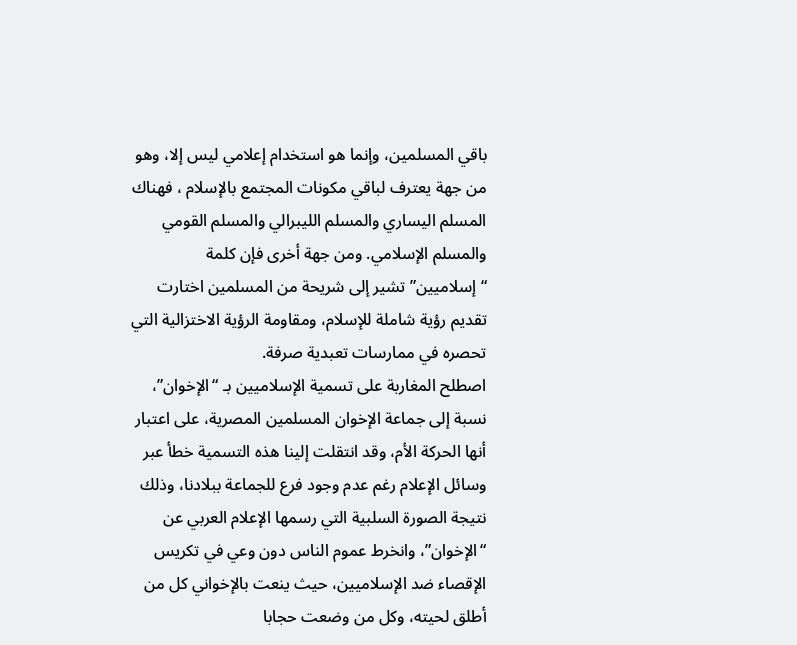باقي المسلمين، وإنما هو استخدام إعلامي ليس إلا، وهو من جهة يعترف لباقي مكونات المجتمع بالإسلام ، فهناك المسلم اليساري والمسلم الليبرالي والمسلم القومي والمسلم الإسلامي. ومن جهة أخرى فإن كلمة “إسلاميين” تشير إلى شريحة من المسلمين اختارت تقديم رؤية شاملة للإسلام، ومقاومة الرؤية الاختزالية التي تحصره في ممارسات تعبدية صرفة.
اصطلح المغاربة على تسمية الإسلاميين بـ “الإخوان”، نسبة إلى جماعة الإخوان المسلمين المصرية، على اعتبار أنها الحركة الأم، وقد انتقلت إلينا هذه التسمية خطأ عبر وسائل الإعلام رغم عدم وجود فرع للجماعة ببلادنا، وذلك نتيجة الصورة السلبية التي رسمها الإعلام العربي عن “الإخوان”، وانخرط عموم الناس دون وعي في تكريس الإقصاء ضد الإسلاميين، حيث ينعت بالإخواني كل من أطلق لحيته، وكل من وضعت حجابا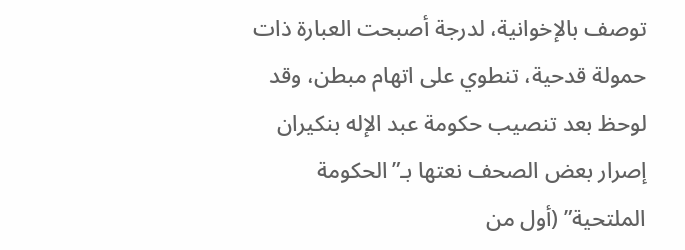توصف بالإخوانية، لدرجة أصبحت العبارة ذات حمولة قدحية، تنطوي على اتهام مبطن، وقد لوحظ بعد تنصيب حكومة عبد الإله بنكيران إصرار بعض الصحف نعتها بـ”الحكومة الملتحية” (أول من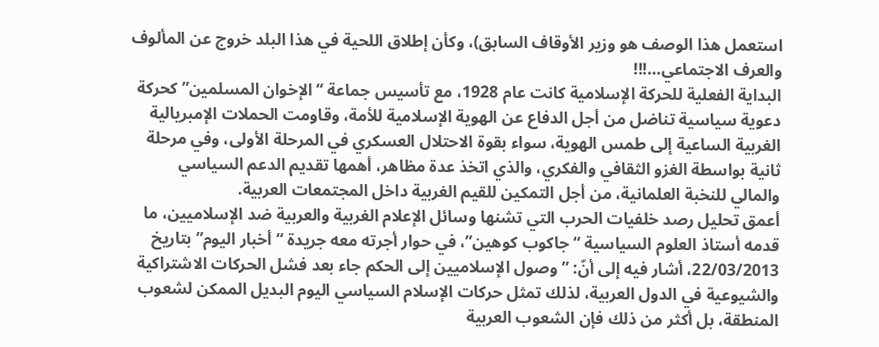استعمل هذا الوصف هو وزير الأوقاف السابق)، وكأن إطلاق اللحية في هذا البلد خروج عن المألوف والعرف الاجتماعي…!!!
البداية الفعلية للحركة الإسلامية كانت عام 1928، مع تأسيس جماعة “الإخوان المسلمين” كحركة دعوية سياسية تناضل من أجل الدفاع عن الهوية الإسلامية للأمة، وقاومت الحملات الإمبريالية الغربية الساعية إلى طمس الهوية، سواء بقوة الاحتلال العسكري في المرحلة الأولى، وفي مرحلة ثانية بواسطة الغزو الثقافي والفكري، والذي اتخذ عدة مظاهر، أهمها تقديم الدعم السياسي والمالي للنخبة العلمانية، من أجل التمكين للقيم الغربية داخل المجتمعات العربية.
أعمق تحليل رصد خلفيات الحرب التي تشنها وسائل الإعلام الغربية والعربية ضد الإسلاميين، ما قدمه أستاذ العلوم السياسية “جاكوب كوهين”، في حوار أجرته معه جريدة “أخبار اليوم” بتاريخ 22/03/2013، أشار فيه إلى أنّ: ” وصول الإسلاميين إلى الحكم جاء بعد فشل الحركات الاشتراكية والشيوعية في الدول العربية، لذلك تمثل حركات الإسلام السياسي اليوم البديل الممكن لشعوب المنطقة، بل أكثر من ذلك فإن الشعوب العربية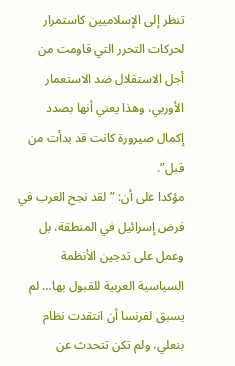تنظر إلى الإسلاميين كاستمرار لحركات التحرر التي قاومت من أجل الاستقلال ضد الاستعمار الأوربي، وهذا يعني أنها بصدد إكمال صيرورة كانت قد بدأت من قبل”.
مؤكدا على أن: ” لقد نجح الغرب في فرض إسرائيل في المنطقة، بل وعمل على تدجين الأنظمة السياسية العربية للقبول بها… لم يسبق لفرنسا أن انتقدت نظام بنعلي، ولم تكن تتحدث عن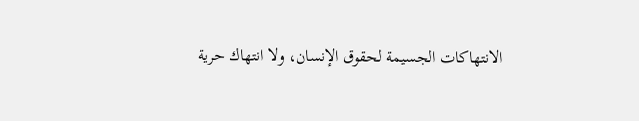الانتهاكات الجسيمة لحقوق الإنسان، ولا انتهاك حرية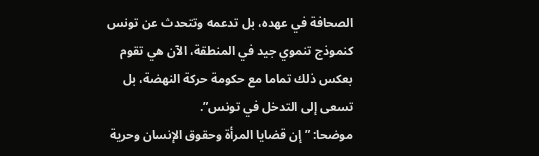الصحافة في عهده، بل تدعمه وتتحدث عن تونس كنموذج تنموي جيد في المنطقة، الآن هي تقوم بعكس ذلك تماما مع حكومة حركة النهضة، بل تسعى إلى التدخل في تونس”.
موضحا: ” إن قضايا المرأة وحقوق الإنسان وحرية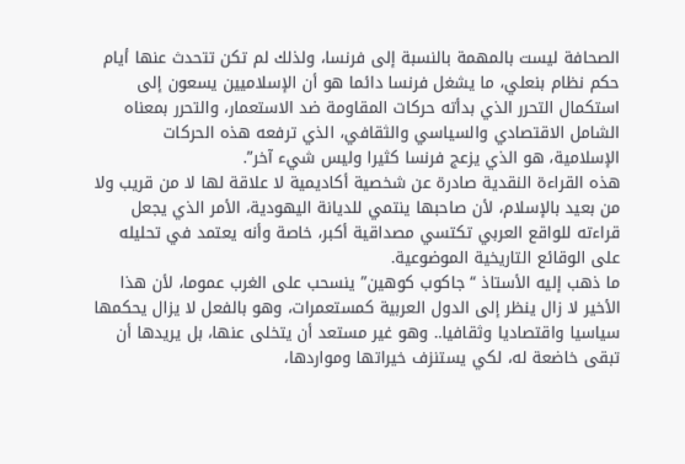الصحافة ليست بالمهمة بالنسبة إلى فرنسا، ولذلك لم تكن تتحدث عنها أيام حكم نظام بنعلي، ما يشغل فرنسا دائما هو أن الإسلاميين يسعون إلى استكمال التحرر الذي بدأته حركات المقاومة ضد الاستعمار، والتحرر بمعناه الشامل الاقتصادي والسياسي والثقافي، الذي ترفعه هذه الحركات الإسلامية، هو الذي يزعج فرنسا كثيرا وليس شيء آخر”.
هذه القراءة النقدية صادرة عن شخصية أكاديمية لا علاقة لها لا من قريب ولا من بعيد بالإسلام، لأن صاحبها ينتمي للديانة اليهودية، الأمر الذي يجعل قراءته للواقع العربي تكتسي مصداقية أكبر، خاصة وأنه يعتمد في تحليله على الوقائع التاريخية الموضوعية.
ما ذهب إليه الأستاذ “جاكوب كوهين” ينسحب على الغرب عموما، لأن هذا الأخير لا زال ينظر إلى الدول العربية كمستعمرات، وهو بالفعل لا يزال يحكمها سياسيا واقتصاديا وثقافيا.. وهو غير مستعد أن يتخلى عنها، بل يريدها أن تبقى خاضعة له، لكي يستنزف خيراتها ومواردها،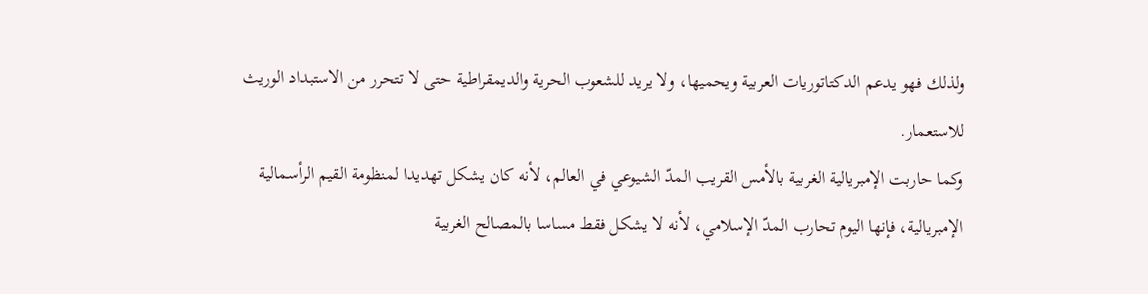ولذلك فهو يدعم الدكتاتوريات العربية ويحميها، ولا يريد للشعوب الحرية والديمقراطية حتى لا تتحرر من الاستبداد الوريث للاستعمار.
وكما حاربت الإمبريالية الغربية بالأمس القريب المدّ الشيوعي في العالم، لأنه كان يشكل تهديدا لمنظومة القيم الرأسمالية الإمبريالية، فإنها اليوم تحارب المدّ الإسلامي، لأنه لا يشكل فقط مساسا بالمصالح الغربية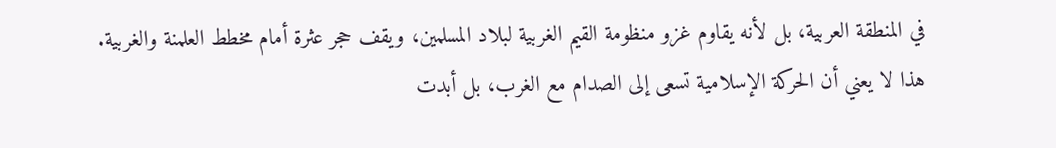في المنطقة العربية، بل لأنه يقاوم غزو منظومة القيم الغربية لبلاد المسلمين، ويقف حجر عثرة أمام مخطط العلمنة والغربية.
هذا لا يعني أن الحركة الإسلامية تسعى إلى الصدام مع الغرب، بل أبدت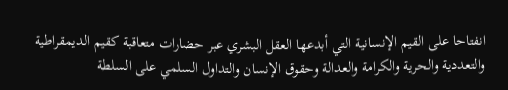انفتاحا على القيم الإنسانية التي أبدعها العقل البشري عبر حضارات متعاقبة كقيم الديمقراطية والتعددية والحرية والكرامة والعدالة وحقوق الإنسان والتداول السلمي على السلطة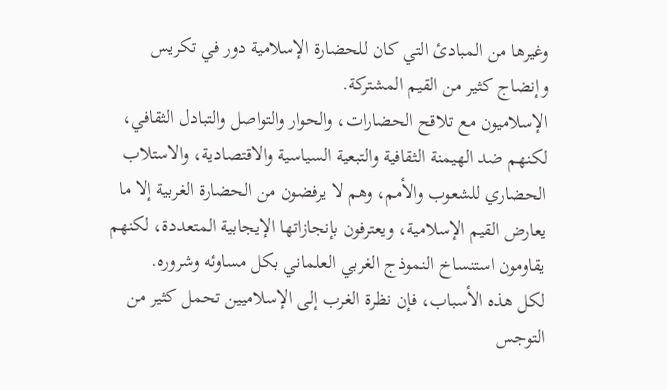وغيرها من المبادئ التي كان للحضارة الإسلامية دور في تكريس وإنضاج كثير من القيم المشتركة.
الإسلاميون مع تلاقح الحضارات، والحوار والتواصل والتبادل الثقافي، لكنهم ضد الهيمنة الثقافية والتبعية السياسية والاقتصادية، والاستلاب الحضاري للشعوب والأمم، وهم لا يرفضون من الحضارة الغربية إلا ما يعارض القيم الإسلامية، ويعترفون بإنجازاتها الإيجابية المتعددة، لكنهم يقاومون استنساخ النموذج الغربي العلماني بكل مساوئه وشروره.
لكل هذه الأسباب، فإن نظرة الغرب إلى الإسلاميين تحمل كثير من التوجس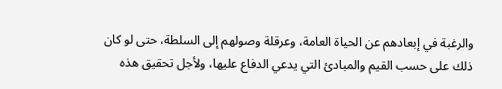والرغبة في إبعادهم عن الحياة العامة، وعرقلة وصولهم إلى السلطة، حتى لو كان ذلك على حسب القيم والمبادئ التي يدعي الدفاع عليها، ولأجل تحقيق هذه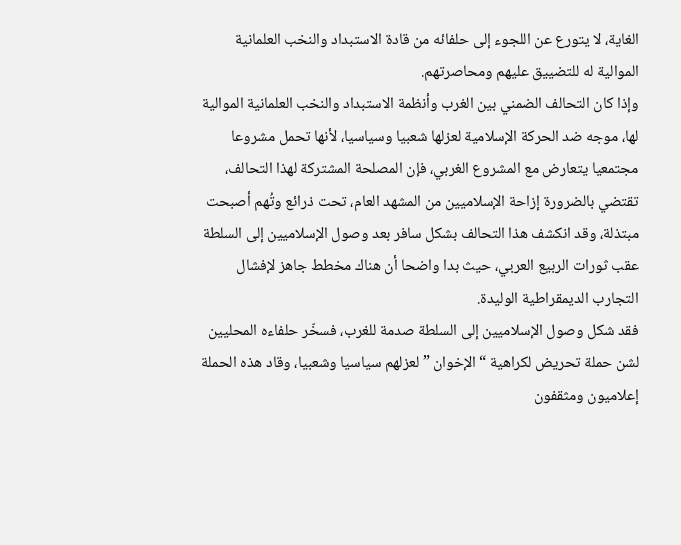الغاية، لا يتورع عن اللجوء إلى حلفائه من قادة الاستبداد والنخب العلمانية الموالية له للتضييق عليهم ومحاصرتهم.
وإذا كان التحالف الضمني بين الغرب وأنظمة الاستبداد والنخب العلمانية الموالية لها، موجه ضد الحركة الإسلامية لعزلها شعبيا وسياسيا، لأنها تحمل مشروعا مجتمعيا يتعارض مع المشروع الغربي، فإن المصلحة المشتركة لهذا التحالف، تقتضي بالضرورة إزاحة الإسلاميين من المشهد العام، تحت ذرائع وتُهم أصبحت مبتذلة، وقد انكشف هذا التحالف بشكل سافر بعد وصول الإسلاميين إلى السلطة عقب ثورات الربيع العربي، حيث بدا واضحا أن هناك مخطط جاهز لإفشال التجارب الديمقراطية الوليدة.
فقد شكل وصول الإسلاميين إلى السلطة صدمة للغرب، فسخّر حلفاءه المحليين لشن حملة تحريض لكراهية “الإخوان ” لعزلهم سياسيا وشعبيا، وقاد هذه الحملة إعلاميون ومثقفون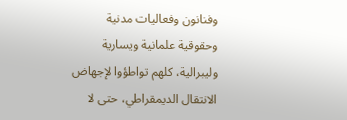وفنانون وفعاليات مدنية وحقوقية علمانية ويسارية وليبرالية، كلهم تواطؤوا لإجهاض الانتقال الديمقراطي، حتى لا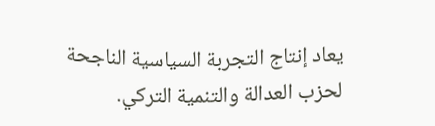يعاد إنتاج التجربة السياسية الناجحة لحزب العدالة والتنمية التركي.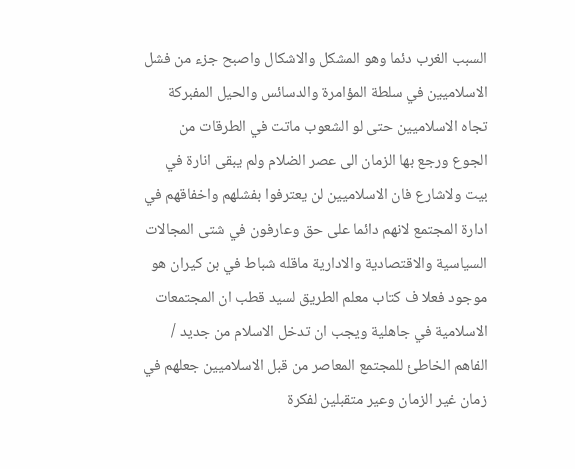السبب الغرب دئما وهو المشكل والاشكال واصبح جزء من فشل الاسلاميين في سلطة المؤامرة والدسائس والحيل المفبركة تجاه الاسلاميين حتى لو الشعوب ماتت في الطرقات من الجوع ورجع بها الزمان الى عصر الضلام ولم يبقى انارة في بيت ولاشارع فان الاسلاميين لن يعترفوا بفشلهم واخفاقهم في ادارة المجتمع لانهم دائما على حق وعارفون في شتى المجالات السياسية والاقتصادية والادارية ماقله شباط في بن كيران هو موجود فعلا ف كتاب معلم الطريق لسيد قطب ان المجتمعات الاسلامية في جاهلية ويجب ان تدخل الاسلام من جديد / الفاهم الخاطئ للمجتمع المعاصر من قبل الاسلاميين جعلهم في زمان غير الزمان وعير متقبلين لفكرة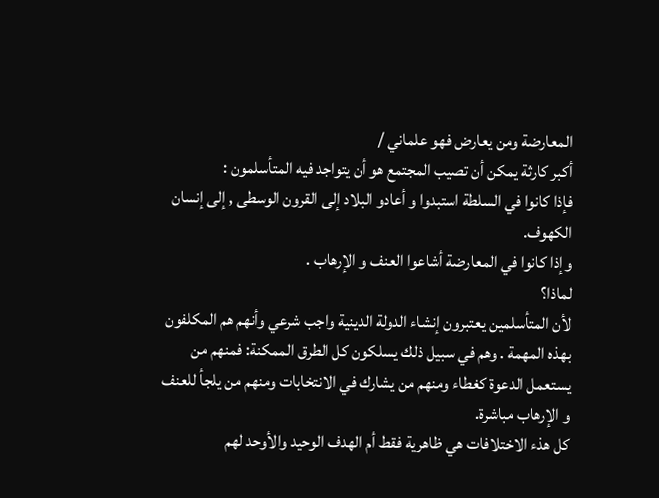المعارضة ومن يعارض فهو علماني /
أكبر كارثة يمكن أن تصيب المجتمع هو أن يتواجد فيه المتأسلمون :
فإذا كانوا في السلطة استبدوا و أعادو البلاد إلى القرون الوسطى , إلى إنسان الكهوف.
وإذا كانوا في المعارضة أشاعوا العنف و الإرهاب .
لماذا؟
لأن المتأسلمين يعتبرون إنشاء الدولة الدينية واجب شرعي وأنهم هم المكلفون بهذه المهمة . وهم في سبيل ذلك يسلكون كل الطرق الممكنة: فمنهم من يستعمل الدعوة كغطاء ومنهم من يشارك في الانتخابات ومنهم من يلجأ للعنف و الإرهاب مباشرة.
كل هذء الاختلافات هي ظاهرية فقط أم الهدف الوحيد والأوحد لهم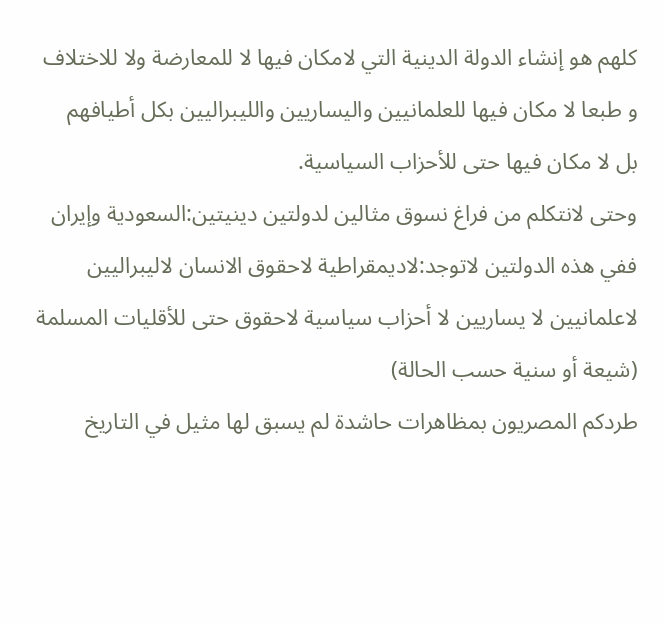كلهم هو إنشاء الدولة الدينية التي لامكان فيها لا للمعارضة ولا للاختلاف و طبعا لا مكان فيها للعلمانيين واليساريين والليبراليين بكل أطيافهم
بل لا مكان فيها حتى للأحزاب السياسية.
وحتى لانتكلم من فراغ نسوق مثالين لدولتين دينيتين:السعودية وإيران
ففي هذه الدولتين لاتوجد:لاديمقراطية لاحقوق الانسان لاليبراليين لاعلمانيين لا يساريين لا أحزاب سياسية لاحقوق حتى للأقليات المسلمة (شيعة أو سنية حسب الحالة)
طردكم المصريون بمظاهرات حاشدة لم يسبق لها مثيل في التاريخ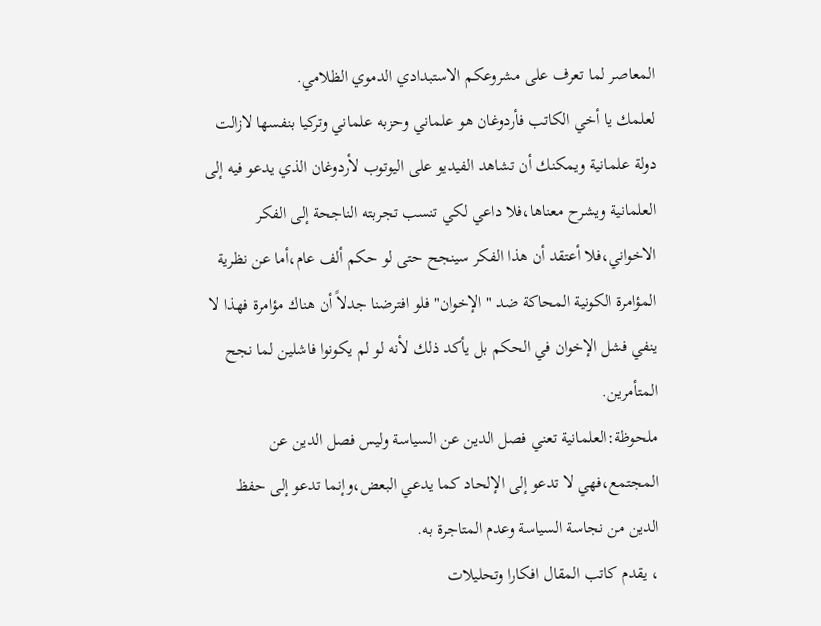المعاصر لما تعرف على مشروعكم الاستبدادي الدموي الظلامي.
لعلمك يا أخي الكاتب فأردوغان هو علماني وحزبه علماني وتركيا بنفسها لازالت دولة علمانية ويمكنك أن تشاهد الفيديو على اليوتوب لأردوغان الذي يدعو فيه إلى العلمانية ويشرح معناها،فلا داعي لكي تنسب تجربته الناجحة إلى الفكر الاخواني،فلا أعتقد أن هذا الفكر سينجح حتى لو حكم ألف عام،أما عن نظرية المؤامرة الكونية المحاكة ضد "الإخوان" فلو افترضنا جدلاً أن هناك مؤامرة فهذا لا ينفي فشل الإخوان في الحكم بل يأكد ذلك لأنه لو لم يكونوا فاشلين لما نجح المتأمرين.
ملحوظة:العلمانية تعني فصل الدين عن السياسة وليس فصل الدين عن المجتمع،فهي لا تدعو إلى الإلحاد كما يدعي البعض،وإنما تدعو إلى حفظ الدين من نجاسة السياسة وعدم المتاجرة به.
، يقدم كاتب المقال افكارا وتحليلات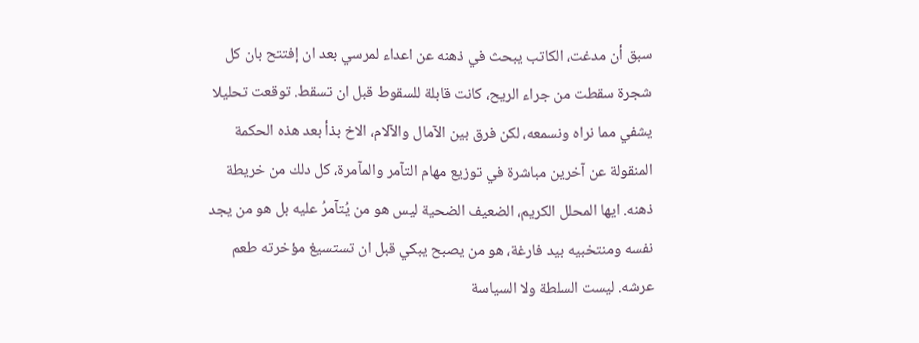سبق أن مدغت، الكاتب يبحث في ذهنه عن اعداء لمرسي بعد ان إفتتح بان كل شجرة سقطت من جراء الريح، كانت قابلة للسقوط قبل ان تسقط. توقعت تحليلا يشفي مما نراه ونسمعه، لكن فرق بين الآمال والآلام، الاخ بذأ بعد هذه الحكمة المنقولة عن آخرين مباشرة في توزيع مهام التآمر والمآمرة، كل دلك من خريطة ذهنه. ايها المحلل الكريم، الضعيف الضحية ليس هو من يُتآمرُ عليه بل هو من يجد نفسه ومنتخبيه بيد فارغة، هو من يصبح يبكي قبل ان تستسيغ مؤخرته طعم عرشه. ليست السلطة ولا السياسة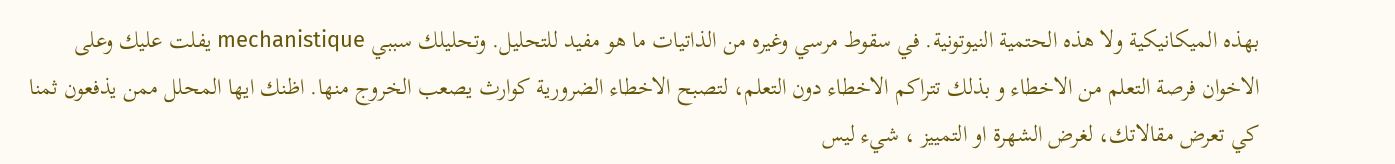بهذه الميكانيكية ولا هذه الحتمية النيوتونية. في سقوط مرسي وغيره من الذاتيات ما هو مفيد للتحليل. وتحليلك سببي mechanistique يفلت عليك وعلى الاخوان فرصة التعلم من الاخطاء و بذلك تتراكم الاخطاء دون التعلم، لتصبح الاخطاء الضرورية كوارث يصعب الخروج منها. اظنك ايها المحلل ممن يذفعون ثمنا كي تعرض مقالاتك، لغرض الشهرة او التمييز ، شيء ليس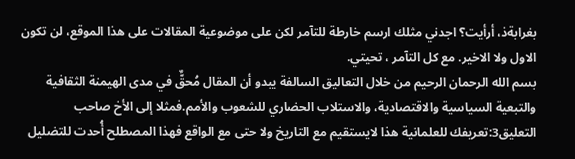بغرابةذ، أرأيت؟ اجدني مثلك ارسم خارطة للتآمر لكن على موضوعية المقالات على هذا الموقع، لن تكون الاول ولا الاخير. مع كل التآمر ، تحيتي.
بسم الله الرحمان الرحيم من خلال التعاليق السالفة يبدو أن المقال مُحقٌّ في مدى الهيمنة الثقافية والتبعية السياسية والاقتصادية، والاستلاب الحضاري للشعوب والأمم.فمثلا إلى الأخ صاحب التعليق3:تعريفك للعلمانية هذا لايستقيم مع التاريخ ولا حتى مع الواقع فهذا المصطلح أُحدت للتضليل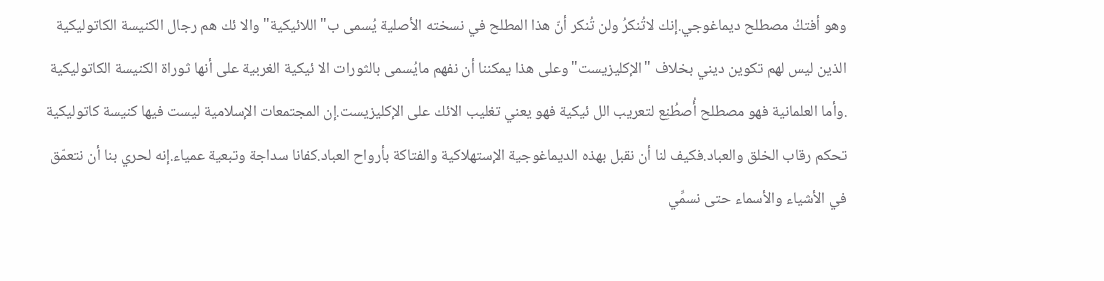وهو أفتكُ مصطلح ديماغوجي.إنك لاتُنكرُ ولن تُنكر أنّ هذا المطلح في نسخته الأصلية يُسمى ب"اللائيكية"والا ئك هم رجال الكنيسة الكاتوليكية الذين ليس لهم تكوين ديني بخلاف "الإكليزيست"وعلى هذا يمكننا أن نفهم مايُسمى بالثورات الا ئيكية الغربية على أنها ثوراة الكنيسة الكاتوليكية .وأما العلمانية فهو مصطلح أُصطُنِع لتعريب الل ئيكية فهو يعني تغليب الائك على الإكليزيست.إن المجتمعات الإسلامية ليست فيها كنيسة كاتوليكية تحكم رقاب الخلق والعباد.فكيف لنا أن نقبل بهذه الديماغوجية الإستهلاكية والفتاكة بأرواح العباد.كفانا سداجة وتبعية عمياء.إنه لحري بنا أن نتعمّق في الأشياء والأسماء حتى نسمِّي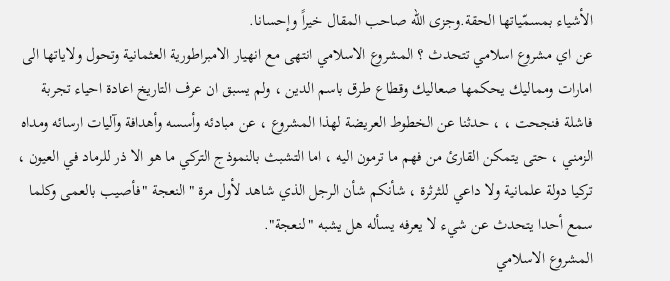الأشياء بمسمّياتها الحقة.وجزى الله صاحب المقال خيراً وإحسانا.
عن اي مشروع اسلامي تتحدث ؟ المشروع الاسلامي انتهى مع انهيار الامبراطورية العثمانية وتحول ولاياتها الى امارات ومماليك يحكمها صعاليك وقطاع طرق باسم الدين ، ولم يسبق ان عرف التاريخ اعادة احياء تجربة فاشلة فنجحت ، ، حدثنا عن الخطوط العريضة لهذا المشروع ، عن مبادئه وأسسه وأهدافة وآليات ارسائه ومداه الزمني ، حتى يتمكن القارئ من فهم ما ترمون اليه ، اما التشبث بالنموذج التركي ما هو الا ذر للرماد في العيون ، تركيا دولة علمانية ولا داعي للثرثرة ، شأنكم شأن الرجل الذي شاهد لأول مرة "النعجة "فأصيب بالعمى وكلما سمع أحدا يتحدث عن شيء لا يعرفه يسأله هل يشبه "لنعجة".
المشروع الاسلامي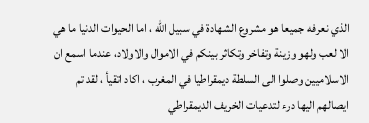الذي نعرفه جميعا هو مشروع الشهادة في سبيل الله ، اما الحيوات الدنيا ما هي الا لعب ولهو وزينة وتفاخر وتكاثر بينكم في الاموال والاولاد، عندما اسمع ان الاسلاميين وصلوا الى السلطة ديمقراطيا في المغرب ، اكاد اتقيأ ، لقد تم ايصالهم اليها درء لتدعيات الخريف الديمقراطي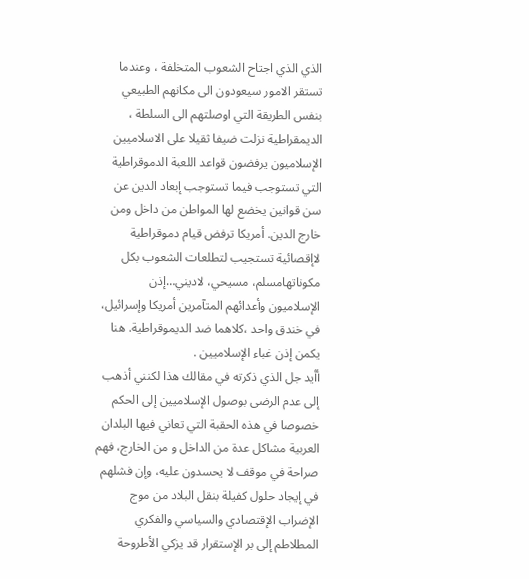الذي الذي اجتاح الشعوب المتخلفة ، وعندما تستقر الامور سيعودون الى مكانهم الطبيعي بنفس الطريقة التي اوصلتهم الى السلطة ، الديمقراطية نزلت ضيفا ثقيلا على الاسلاميين
الإسلاميون يرفضون قواعد اللعبة الدموقراطية التي تستوجب فيما تستوجب إبعاد الدين عن سن قوانين يخضع لها المواطن من داخل ومن خارج الدين. أمريكا ترفض قيام دموقراطية لاإقصائية تستجيب لتطلعات الشعوب بكل مكوناتهامسلم، مسيحي، لاديني…إذن الإسلاميون وأعدائهم المتآمرين أمريكا وإسرائيل، في خندق واحد ،كلاهما ضد الديموقراطية. هنا يكمن إذن غباء الإسلاميين .
أأيد جل الذي ذكرته في مقالك هذا لكنني أذهب إلى عدم الرضى بوصول الإسلاميين إلى الحكم خصوصا في هذه الحقبة التي تعاني فيها البلدان العربية مشاكل عدة من الداخل و من الخارج، فهم صراحة في موقف لا يحسدون عليه، وإن فشلهم في إيجاد حلول كفيلة بنقل البلاد من موج الإضراب الإقتصادي والسياسي والفكري المطلاطم إلى بر الإستقرار قد يزكي الأطروحة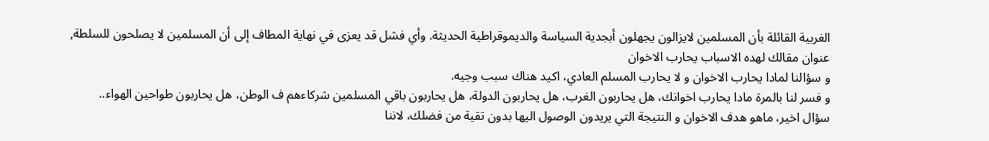الغربية القائلة بأن المسلمين لايزالون يجهلون أبجدية السياسة والديموقراطية الحديثة. وأي فشل قد يعزى في نهاية المطاف إلى أن المسلمين لا يصلحون للسلطة,
عنوان مقالك لهده الاسباب يحارب الاخوان
و سؤالنا لمادا يحارب الاخوان و لا يحارب المسلم العادي، اكيد هناك سبب وجيه.
و فسر لنا بالمرة مادا يحارب اخوانك، هل يحاربون الغرب، هل يحاربون الدولة، هل يحاربون باقي المسلمين شركاءهم ف الوطن، هل يحاربون طواحين الهواء..
سؤال اخير، ماهو هدف الاخوان و النتيجة التي يريدون الوصول اليها بدون تقية من فضلك، لاننا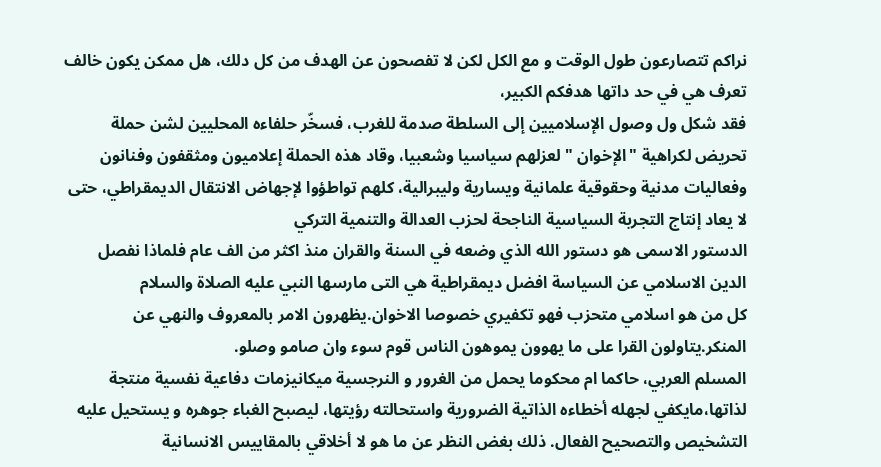نراكم تتصارعون طول الوقت و مع الكل لكن لا تفصحون عن الهدف من كل دلك، هل ممكن يكون خالف تعرف هي في حد داتها هدفكم الكبير،
فقد شكل ول وصول الإسلاميين إلى السلطة صدمة للغرب، فسخّر حلفاءه المحليين لشن حملة تحريض لكراهية "الإخوان " لعزلهم سياسيا وشعبيا، وقاد هذه الحملة إعلاميون ومثقفون وفنانون وفعاليات مدنية وحقوقية علمانية ويسارية وليبرالية، كلهم تواطؤوا لإجهاض الانتقال الديمقراطي، حتى لا يعاد إنتاج التجربة السياسية الناجحة لحزب العدالة والتنمية التركي
الدستور الاسمى هو دستور الله الذي وضعه في السنة والقران منذ اكثر من الف عام فلماذا نفصل الدين الاسلامي عن السياسة افضل ديمقراطية هي التى مارسها النبي عليه الصلاة والسلام
كل من هو اسلامي متحزب فهو تكفيري خصوصا الاخوان.يظهرون الامر بالمعروف والنهي عن المنكر.يتاولون القرا على ما يهوون يموهون الناس قوم سوء وان صامو وصلو.
المسلم العربي، حاكما ام محكوما يحمل من الغرور و النرجسية ميكانيزمات دفاعية نفسية منتجة لذاتها،مايكفي لجهله أخطاءه الذاتية الضرورية واستحالته رؤيتها، ليصبح الغباء جوهره و يستحيل عليه التشخيص والتصحيح الفعال. ذلك بغض النظر عن ما هو لا أخلاقي بالمقاييس الانسانية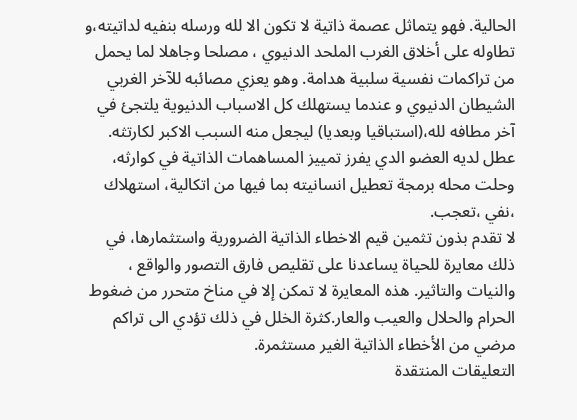الحالية. فهو يتماثل عصمة ذاتية لا تكون الا لله ورسله بنفيه لداتيته،و تطاوله على أخلاق الغرب الملحد الدنيوي ، مصلحا وجاهلا لما يحمل من تراكمات نفسية سلبية هدامة. وهو يعزي مصائبه للآخر الغربي الشيطان الدنيوي و عندما يستهلك كل الاسباب الدنيوية يلتجئ في آخر مطافه لله،(استباقيا وبعديا) ليجعل منه السبب الاكبر لكارتثه. عطل لديه العضو الدي يفرز تمييز المساهمات الذاتية في كوارثه، وحلت محله برمجة تعطيل انسانيته بما فيها من اتكالية، استهلاك ،نفي ،تعجب.
لا تقدم بذون تثمين قيم الاخطاء الذاتية الضرورية واستثمارها، في ذلك معايرة للحياة يساعدنا على تقليص فارق التصور والواقع ، والنيات والتاثير. هذه المعايرة لا تمكن إلا في مناخ متحرر من ضغوط الحرام والحلال والعيب والعار.كثرة الخلل في ذلك تؤدي الى تراكم مرضي من الأخطاء الذاتية الغير مستثمرة.
التعليقات المنتقدة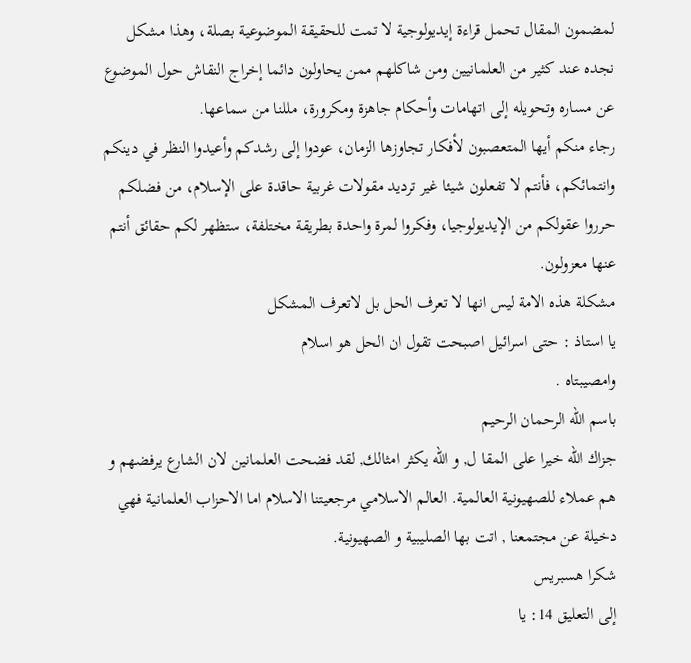لمضمون المقال تحمل قراءة إيديولوجية لا تمت للحقيقة الموضوعية بصلة، وهذا مشكل نجده عند كثير من العلمانيين ومن شاكلهم ممن يحاولون دائما إخراج النقاش حول الموضوع عن مساره وتحويله إلى اتهامات وأحكام جاهزة ومكرورة، مللنا من سماعها.
رجاء منكم أيها المتعصبون لأفكار تجاوزها الزمان، عودوا إلى رشدكم وأعيدوا النظر في دينكم وانتمائكم، فأنتم لا تفعلون شيئا غير ترديد مقولات غربية حاقدة على الإسلام، من فضلكم حرروا عقولكم من الإيديولوجيا، وفكروا لمرة واحدة بطريقة مختلفة، ستظهر لكم حقائق أنتم عنها معزولون.
مشكلة هذه الامة ليس انها لا تعرف الحل بل لاتعرف المشكل
يا استاذ : حتى اسرائيل اصبحت تقول ان الحل هو اسلام
وامصيبتاه .
باسم الله الرحمان الرحيم
جزاك الله خيرا على المقا ل, و الله يكثر امثالك, لقد فضحت العلمانين لان الشارع يرفضهم و هم عملاء للصهيونية العالمية. العالم الاسلامي مرجعيتنا الاسلام اما الاحزاب العلمانية فهي دخيلة عن مجتمعنا , اتت بها الصليبية و الصهيونية.
شكرا هسبريس
إلى التعليق 14: يا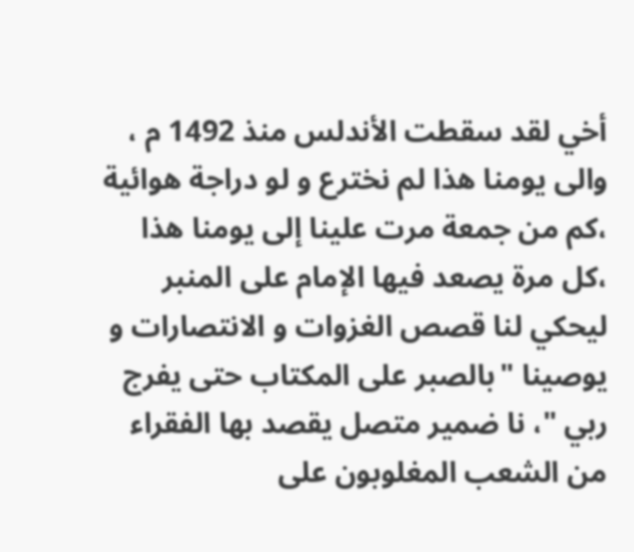أخي لقد سقطت الأندلس منذ 1492 م ، والى يومنا هذا لم نخترع و لو دراجة هوائية ،كم من جمعة مرت علينا إلى يومنا هذا ،كل مرة يصعد فيها الإمام على المنبر ليحكي لنا قصص الغزوات و الانتصارات و يوصينا "بالصبر على المكتاب حتى يفرج ربي "، نا ضمير متصل يقصد بها الفقراء من الشعب المغلوبون على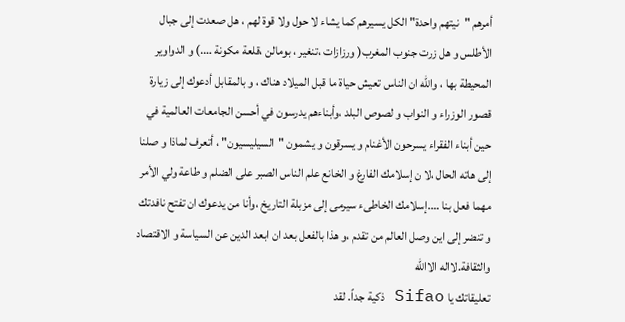أمرهم "نيتهم واحدة" الكل يسيرهم كما يشاء لا حول ولا قوة لهم ، هل صعدت إلى جبال الأطلس و هل زرت جنوب المغرب( ورزازات ،تنغير ، بومالن ،قلعة مكونة ….) و الدواوير المحيطة بها ، والله ان الناس تعيش حياة ما قبل الميلاد هناك ، و بالمقابل أدعوك إلى زيارة قصور الوزراء و النواب و لصوص البلد ،وأبناءهم يدرسون في أحسن الجامعات العالمية في حين أبناء الفقراء يسرحون الأغنام و يسرقون و يشمون "السيليسيون" ، أتعرف لماذا و صلنا إلى هاته الحال ،لا ن إسلامك الفارغ و الخانع علم الناس الصبر على الضلم و طاعة ولي الأمر مهما فعل بنا ….إسلامك الخاطىء سيرمى إلى مزبلة التاريخ ،وأنا من يدعوك ان تفتح نافدتك و تنضر إلى اين وصل العالم من تقدم ،و هذا بالفعل بعد ان ابعد الدين عن السياسة و الاقتصاد والثقافة.لااله الاالله
تعليقاتك يا Sifao ذكية جداً. لقد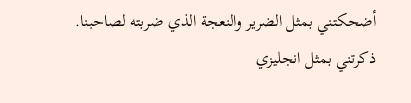أضحكتني بمثل الضرير والنعجة الذي ضربته لصاحبنا. ذكرتني بمثل انجليزي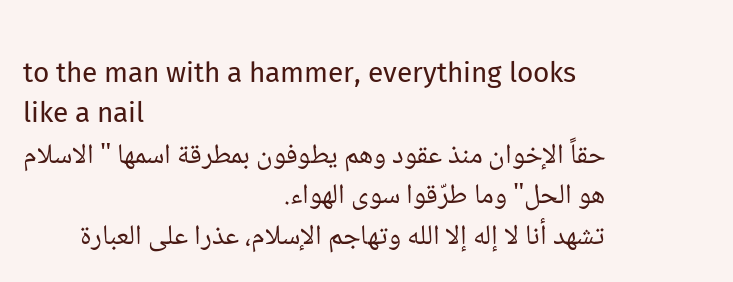to the man with a hammer, everything looks like a nail
حقاً الإخوان منذ عقود وهم يطوفون بمطرقة اسمها " الاسلام هو الحل" وما طرّقوا سوى الهواء.
تشهد أنا لا إله إلا الله وتهاجم الإسلام، عذرا على العبارة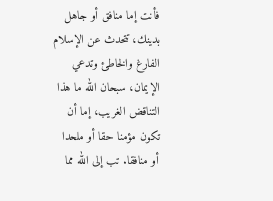فأنت إما منافق أو جاهل بدينك، تتحدث عن الإسلام الفارغ والخاطئ وتدعي الإيمان، سبحان الله ما هذا التناقض الغريب، إما أن تكون مؤمنا حقا أو ملحدا أو منافقا. تب إلى الله مما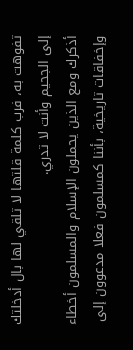تفوهت به، فرب كلمة قلتها لا تلقي لها بال أدخلتك إلى الجحيم وأنت لا تدري.
أذكرك ومع الذين يحملون الإسلام والمسلمون أخطاء وإخفاقات تاريخية، بأننا كمسلمون فعلا مدعوون إلى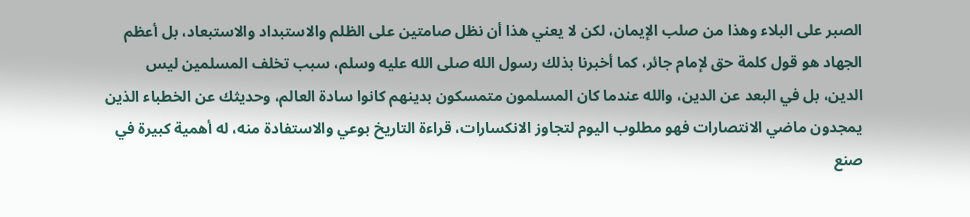الصبر على البلاء وهذا من صلب الإيمان، لكن لا يعني هذا أن نظل صامتين على الظلم والاستبداد والاستبعاد، بل أعظم الجهاد هو قول كلمة حق لإمام جائر، كما أخبرنا بذلك رسول الله صلى الله عليه وسلم، سبب تخلف المسلمين ليس الدين، بل في البعد عن الدين، والله عندما كان المسلمون متمسكون بدينهم كانوا سادة العالم، وحديثك عن الخطباء الذين يمجدون ماضي الانتصارات فهو مطلوب اليوم لتجاوز الانكسارات، قراءة التاريخ بوعي والاستفادة منه، له أهمية كبيرة في صنع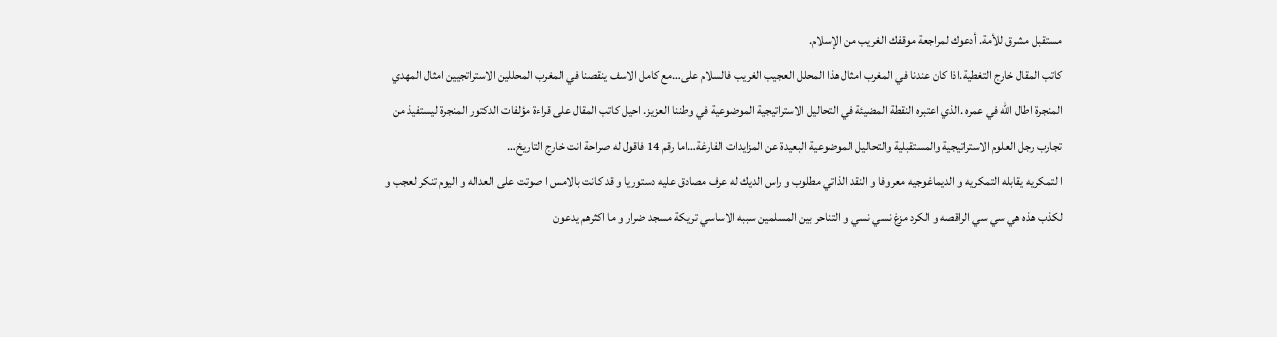مستقبل مشرق للأمة. أدعوك لمراجعة موقفك الغريب من الإسلام.
كاتب المقال خارج التغطية.اذا كان عندنا في المغرب امثال هذا المحلل العجيب الغريب فالسلام على…مع كامل الاسف ينقصنا في المغرب المحللين الاستراتجيين امثال المهدي المنجرة اطال الله في عمره .الذي اعتبره النقطة المضيئة في التحاليل الاستراتيجية الموضوعية في وطننا العزيز. احيل كاتب المقال على قراءة مؤلفات الدكتور المنجرة ليستفيذ من تجارب رجل العلوم الاستراتيجية والمستقبلية والتحاليل الموضوعية البعيدة عن المزايدات الفارغة…اما رقم 14 فاقول له صراحة انت خارج التاريخ…
ا لتمكريه يقابله التمكريه و الديماغوجيه معروفا و النقد الذاتي مطلوب و راس الديك له عرف مصادق عليه دستوريا و قد كانت بالامس ا صوتت على العداله و اليوم تنكر لعجب و لكذب هذه هي سي سي الراقصه و الكرد مزغ نسي نسي و التناحر بين المسلمين سببه الاساسي تريكة مسجد ضرار و ما اكثرهم يدعون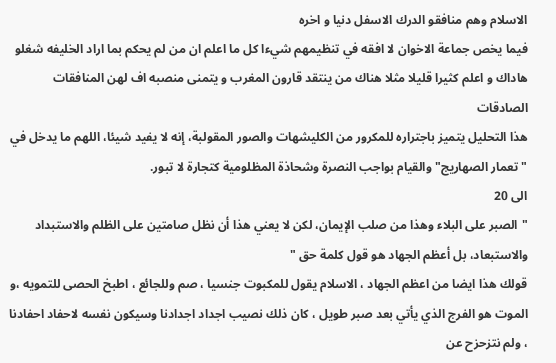الاسلام وهم منافقو الدرك الاسفل دنيا و اخره
فيما يخص جماعة الاخوان لا افقه في تنظيمهم شيءا كل ما اعلم ان من لم يحكم بما اراد الخليفه شغلو هاداك و اعلم كثيرا قليلا مثلا هناك من ينتقد قارون المغرب و يتمنى منصبه اف لهن المنافقات الصادقات
هذا التحليل يتميز باجتراره للمكرور من الكليشهات والصور المقولبة، إنه لا يفيد شيئا، اللهم ما يدخل في "تعمار الصهاريج" والقيام بواجب النصرة وشحاذة المظلومية كتجارة لا تبور.
الى 20
"الصبر على البلاء وهذا من صلب الإيمان، لكن لا يعني هذا أن نظل صامتين على الظلم والاستبداد والاستبعاد، بل أعظم الجهاد هو قول كلمة حق "
قولك هذا ايضا من اعظم الجهاد ، الاسلام يقول للمكبوت جنسيا ، صم وللجائع ، اطبخ الحصى للتمويه ،و الموت هو الفرج الذي يأتي بعد صبر طويل ، كان ذلك نصيب اجداد اجدادنا وسيكون نفسه لاحفاد احفادنا ، ولم نتزحزح عن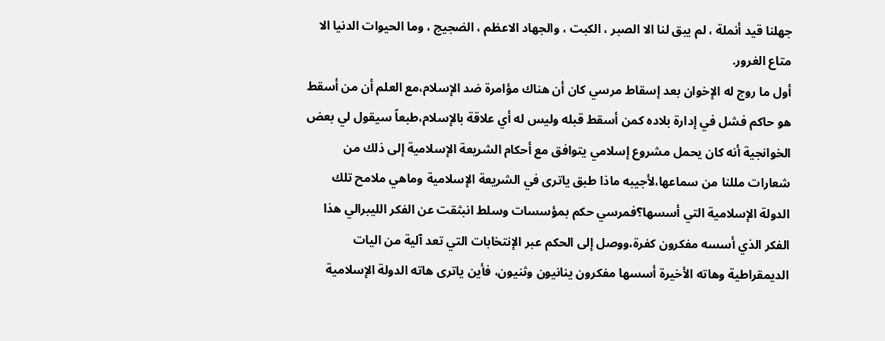جهلنا قيد أنملة ، لم يبق لنا الا الصبر ، الكبت ، والجهاد الاعظم ، الضجيج ، وما الحيوات الدنيا الا متاع الغرور.
أول ما روج له الإخوان بعد إسقاط مرسي كان أن هناك مؤامرة ضد الإسلام،مع العلم أن من أسقط هو حاكم فشل في إدارة بلاده كمن أسقط قبله وليس له أي علاقة بالإسلام،طبعاً سيقول لي بعض الخوانجية أنه كان يحمل مشروع إسلامي يتوافق مع أحكام الشريعة الإسلامية إلى ذلك من شعارات مللنا من سماعها،لأجيبه ماذا طبق ياترى في الشريعة الإسلامية وماهي ملامح تلك الدولة الإسلامية التي أسسها؟فمرسي حكم بمؤسسات وسلط انبثقت عن الفكر الليبرالي هذا الفكر الذي أسسه مفكرون كفرة،ووصل إلى الحكم عبر الإنتخابات التي تعد آلية من اليات الديمقراطية وهاته الأخيرة أسسها مفكرون ينانيون وثنيون، فأين ياترى هاته الدولة الإسلامية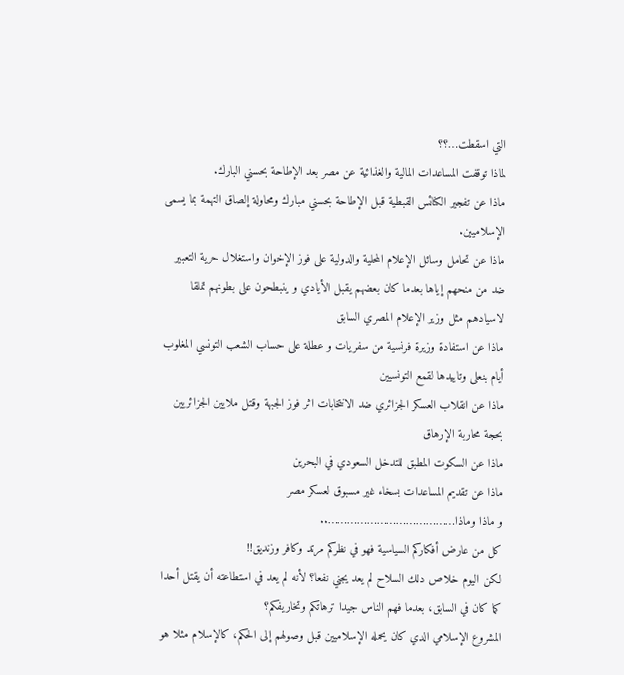التي اسقطت…؟؟
لماذا توقفت المساعدات المالية والغذائية عن مصر بعد الإطاحة بحسني البارك.
ماذا عن تفجير الكنائس القبطية قبل الإطاحة بحسني مبارك ومحاولة إلصاق التهمة بما يسمى الإسلاميين.
ماذا عن تحامل وسائل الإعلام المحلية والدولية على فوز الإخوان واستغلال حرية التعبير ضد من منحهم إياها بعدما كان بعضهم يقبل الأيادي و ينبطحون على بطونهم تملقا لاسيادهم مثل وزير الإعلام المصري السابق
ماذا عن استفادة وزيرة فرنسية من سفريات و عطلة على حساب الشعب التونسي المغلوب أيام بنعلى وتاييدها لقمع التونسيين
ماذا عن انقلاب العسكر الجزائري ضد الانتخابات اثر فوز الجبهة وقتل ملايين الجزائريين بحجة محاربة الإرهاق
ماذا عن السكوت المطبق للتدخل السعودي في البحرين
ماذا عن تقديم المساعدات بسخاء غير مسبوق لعسكر مصر
و ماذا وماذا…………………………………..
كل من عارض أفكاركم السياسية فهو في نظركم مرتد وكافر وزنديق!!
لكن اليوم خلاص دلك السلاح لم يعد يجني نفعا؟ لأنه لم يعد في استطاعته أن يقتل أحدا كما كان في السابق، بعدما فهم الناس جيدا ترهاتكم وتخاريفكم؟
المشروع الإسلامي الدي كان يحمله الإسلاميين قبل وصولهم إلى الحكم، كالإسلام مثلا هو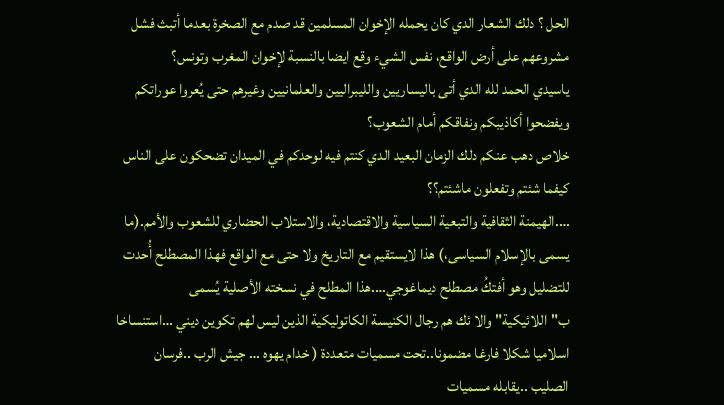الحل ؟ دلك الشعار الدي كان يحمله الإخوان المسلمين قد صدم مع الصخرة بعدما أتبث فشل مشروعهم على أرض الواقع، نفس الشيء وقع ايضا بالنسبة لإخوان المغرب وتونس؟
ياسيدي الحمد لله الدي أتى باليساريين والليبراليين والعلمانيين وغيرهم حتى يُعروا عوراتكم ويفضحوا أكاذيبكم ونفاقكم أمام الشعوب؟
خلاص دهب عنكم دلك الزمان البعيد الدي كنتم فيه لوحدكم في الميدان تضحكون على الناس كيفما شئتم وتفعلون ماشئتم؟؟
….الهيمنة الثقافية والتبعية السياسية والاقتصادية، والاستلاب الحضاري للشعوب والأمم.(ما يسمى بالإسلام السياسى،) هذا لايستقيم مع التاريخ ولا حتى مع الواقع فهذا المصطلح أُحدت للتضليل وهو أفتكُ مصطلح ديماغوجي….هذا المطلح في نسخته الأصلية يُسمى ب"اللائيكية"والا ئك هم رجال الكنيسة الكاتوليكية الذين ليس لهم تكوين ديني …استنساخا اسلاميا شكلا فارغا مضمونا..تحت مسميات متعددة ( خدام يهوه … جيش الرب ..فرسان الصليب ..يقابله مسميات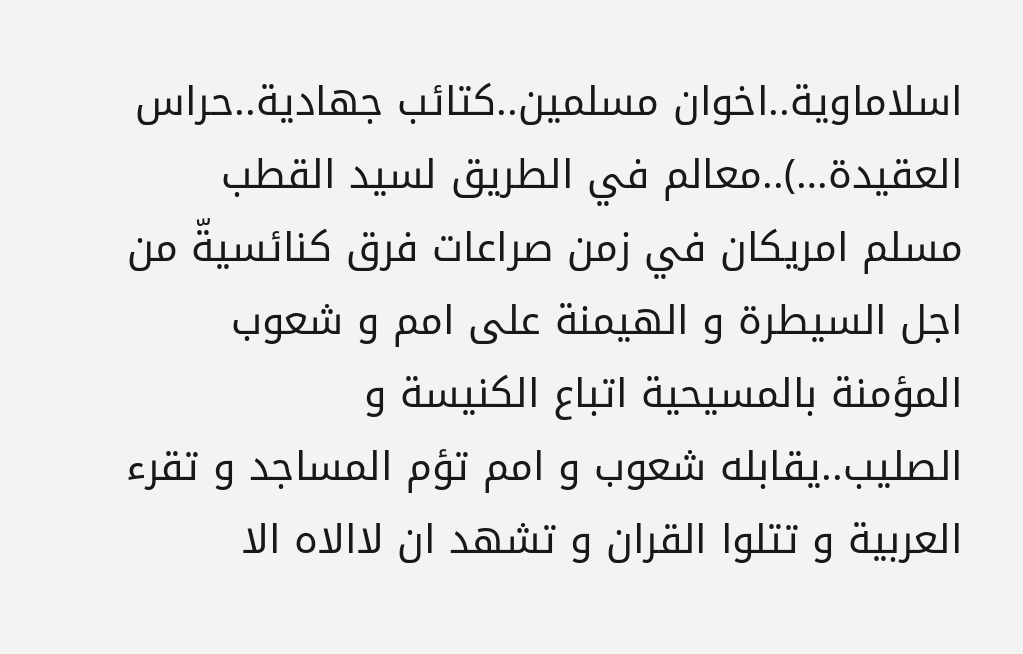اسلاماوية..اخوان مسلمين..كتائب جهادية..حراس العقيدة…)..معالم في الطريق لسيد القطب مسلم امريكان في زمن صراعات فرق كنائسيةّ من اجل السيطرة و الهيمنة على امم و شعوب المؤمنة بالمسيحية اتباع الكنيسة و الصليب..يقابله شعوب و امم تؤم المساجد و تقرء العربية و تتلوا القران و تشهد ان لاالاه الا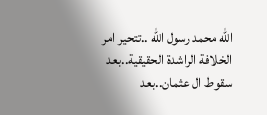الله محمد رسول الله ..تتحير امر الخلافة الراشدة الحقيقية..بعد سقوط ال عثمان..بعد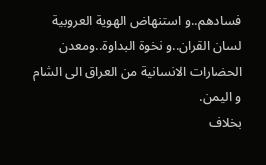فسادهم..و استنهاض الهوية العروبية لسان القران..و نخوة البداوة..ومعدن الحضارات الانسانية من العراق الى الشام و اليمن.
بخلاف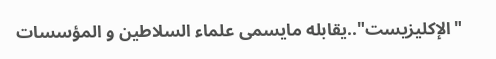"الإكليزيست"..يقابله مايسمى علماء السلاطين و المؤسسات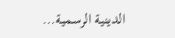الدينية الرسمية…